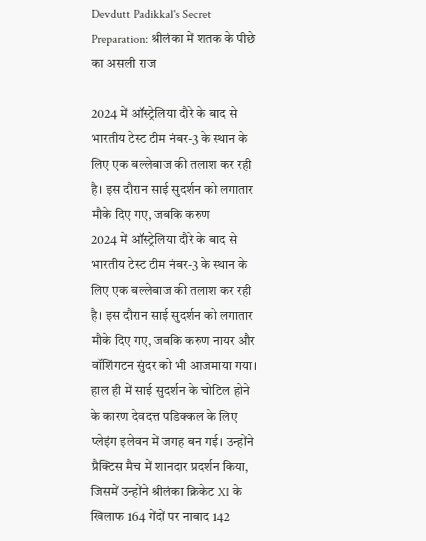Devdutt Padikkal's Secret Preparation: श्रीलंका में शतक के पीछे का असली राज

2024 में ऑस्ट्रेलिया दौरे के बाद से भारतीय टेस्ट टीम नंबर-3 के स्थान के लिए एक बल्लेबाज की तलाश कर रही है। इस दौरान साई सुदर्शन को लगातार मौके दिए गए, जबकि करुण
2024 में ऑस्ट्रेलिया दौरे के बाद से भारतीय टेस्ट टीम नंबर-3 के स्थान के लिए एक बल्लेबाज की तलाश कर रही है। इस दौरान साई सुदर्शन को लगातार मौके दिए गए, जबकि करुण नायर और वॉशिंगटन सुंदर को भी आजमाया गया। हाल ही में साई सुदर्शन के चोटिल होने के कारण देवदत्त पडिक्कल के लिए प्लेइंग इलेवन में जगह बन गई। उन्होंने प्रैक्टिस मैच में शानदार प्रदर्शन किया, जिसमें उन्होंने श्रीलंका क्रिकेट XI के खिलाफ 164 गेंदों पर नाबाद 142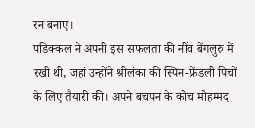रन बनाए।
पडिक्कल ने अपनी इस सफलता की नींव बेंगलुरु में रखी थी, जहां उन्होंने श्रीलंका की स्पिन-फ्रेंडली पिचों के लिए तैयारी की। अपने बचपन के कोच मोहम्मद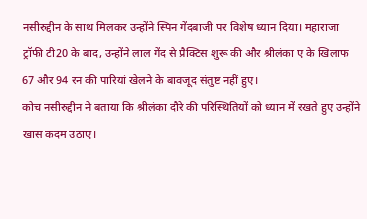नसीरुद्दीन के साथ मिलकर उन्होंने स्पिन गेंदबाजी पर विशेष ध्यान दिया। महाराजा ट्रॉफी टी20 के बाद, उन्होंने लाल गेंद से प्रैक्टिस शुरू की और श्रीलंका ए के खिलाफ 67 और 94 रन की पारियां खेलने के बावजूद संतुष्ट नहीं हुए।
कोच नसीरुद्दीन ने बताया कि श्रीलंका दौरे की परिस्थितियों को ध्यान में रखते हुए उन्होंने खास कदम उठाए।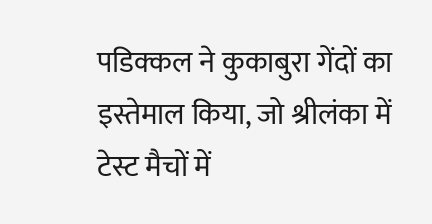पडिक्कल ने कुकाबुरा गेंदों का इस्तेमाल किया, जो श्रीलंका में टेस्ट मैचों में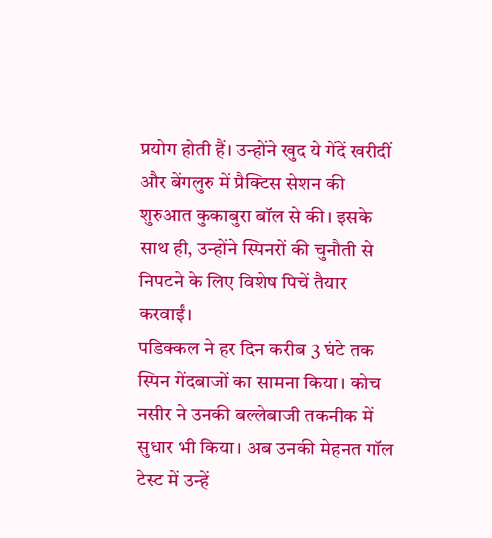प्रयोग होती हैं। उन्होंने खुद ये गेंदें खरीदीं और बेंगलुरु में प्रैक्टिस सेशन की शुरुआत कुकाबुरा बॉल से की। इसके साथ ही, उन्होंने स्पिनरों की चुनौती से निपटने के लिए विशेष पिचें तैयार करवाईं।
पडिक्कल ने हर दिन करीब 3 घंटे तक स्पिन गेंदबाजों का सामना किया। कोच नसीर ने उनकी बल्लेबाजी तकनीक में सुधार भी किया। अब उनकी मेहनत गॉल टेस्ट में उन्हें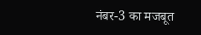नंबर-3 का मजबूत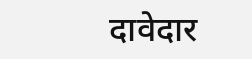दावेदार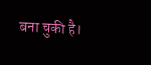बना चुकी है।